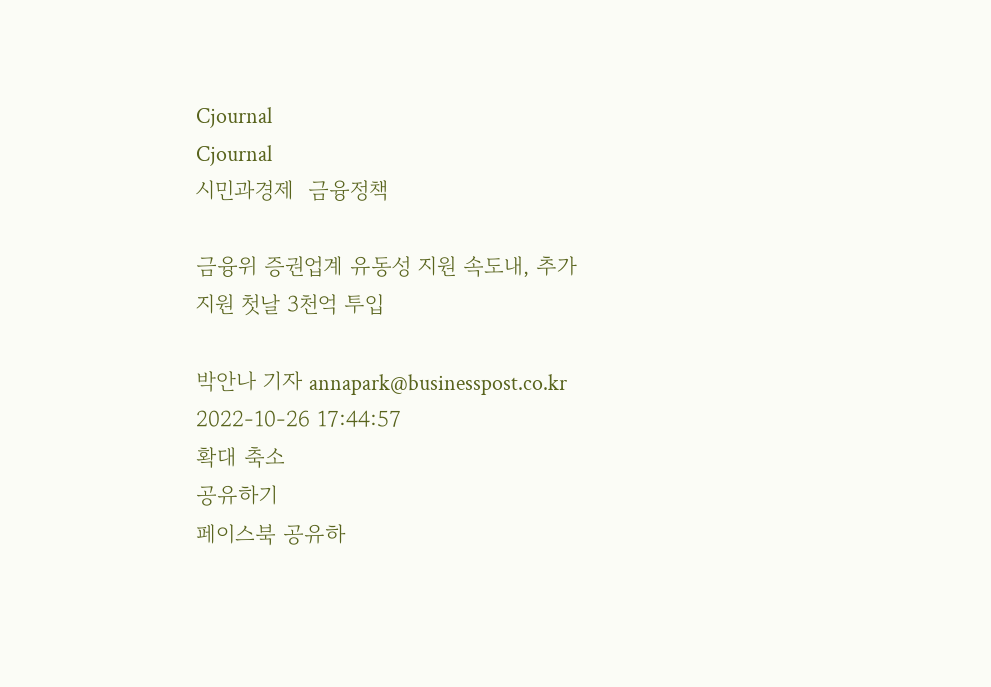Cjournal
Cjournal
시민과경제  금융정책

금융위 증권업계 유동성 지원 속도내, 추가지원 첫날 3천억 투입

박안나 기자 annapark@businesspost.co.kr 2022-10-26 17:44:57
확대 축소
공유하기
페이스북 공유하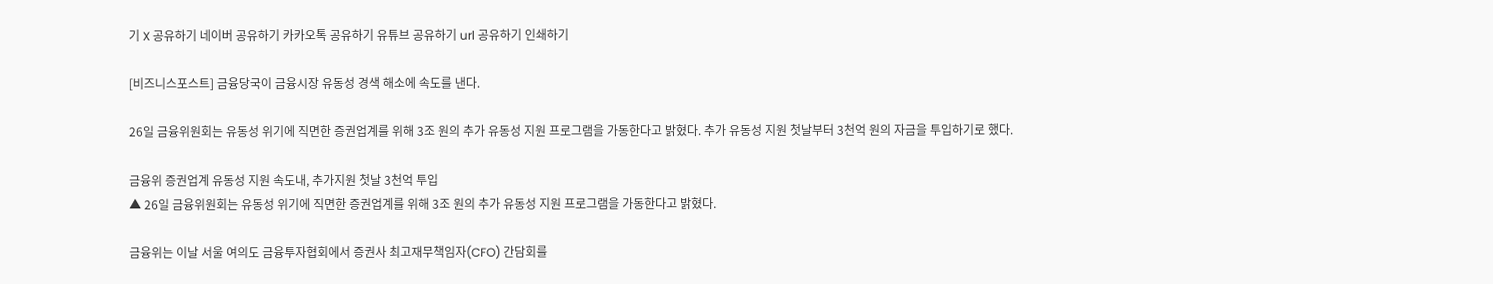기 X 공유하기 네이버 공유하기 카카오톡 공유하기 유튜브 공유하기 url 공유하기 인쇄하기

[비즈니스포스트] 금융당국이 금융시장 유동성 경색 해소에 속도를 낸다.

26일 금융위원회는 유동성 위기에 직면한 증권업계를 위해 3조 원의 추가 유동성 지원 프로그램을 가동한다고 밝혔다. 추가 유동성 지원 첫날부터 3천억 원의 자금을 투입하기로 했다.

금융위 증권업계 유동성 지원 속도내, 추가지원 첫날 3천억 투입
▲ 26일 금융위원회는 유동성 위기에 직면한 증권업계를 위해 3조 원의 추가 유동성 지원 프로그램을 가동한다고 밝혔다.

금융위는 이날 서울 여의도 금융투자협회에서 증권사 최고재무책임자(CFO) 간담회를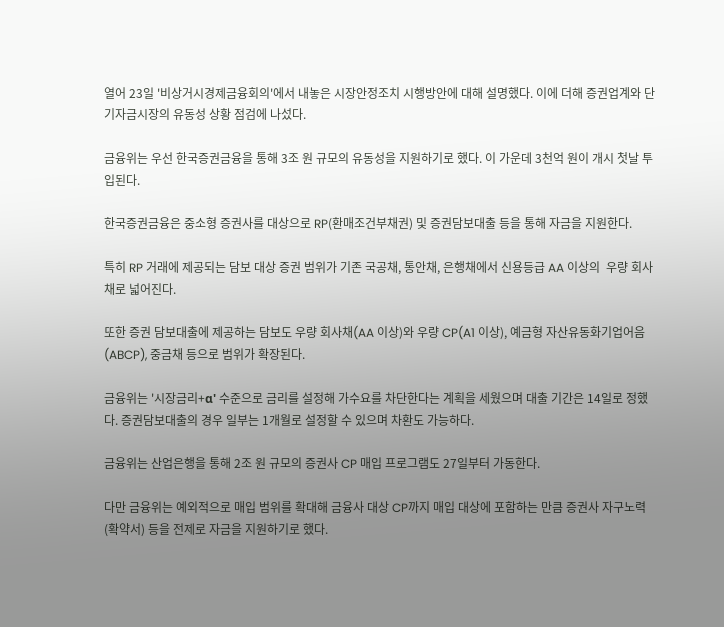열어 23일 '비상거시경제금융회의'에서 내놓은 시장안정조치 시행방안에 대해 설명했다. 이에 더해 증권업계와 단기자금시장의 유동성 상황 점검에 나섰다.

금융위는 우선 한국증권금융을 통해 3조 원 규모의 유동성을 지원하기로 했다. 이 가운데 3천억 원이 개시 첫날 투입된다.

한국증권금융은 중소형 증권사를 대상으로 RP(환매조건부채권) 및 증권담보대출 등을 통해 자금을 지원한다.

특히 RP 거래에 제공되는 담보 대상 증권 범위가 기존 국공채, 통안채, 은행채에서 신용등급 AA 이상의  우량 회사채로 넓어진다.

또한 증권 담보대출에 제공하는 담보도 우량 회사채(AA 이상)와 우량 CP(A1 이상), 예금형 자산유동화기업어음(ABCP), 중금채 등으로 범위가 확장된다.

금융위는 '시장금리+α' 수준으로 금리를 설정해 가수요를 차단한다는 계획을 세웠으며 대출 기간은 14일로 정했다. 증권담보대출의 경우 일부는 1개월로 설정할 수 있으며 차환도 가능하다.

금융위는 산업은행을 통해 2조 원 규모의 증권사 CP 매입 프로그램도 27일부터 가동한다.

다만 금융위는 예외적으로 매입 범위를 확대해 금융사 대상 CP까지 매입 대상에 포함하는 만큼 증권사 자구노력(확약서) 등을 전제로 자금을 지원하기로 했다.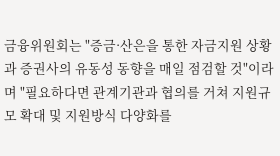금융위원회는 "증금·산은을 통한 자금지원 상황과 증권사의 유동성 동향을 매일 점검할 것"이라며 "필요하다면 관계기관과 협의를 거쳐 지원규모 확대 및 지원방식 다양화를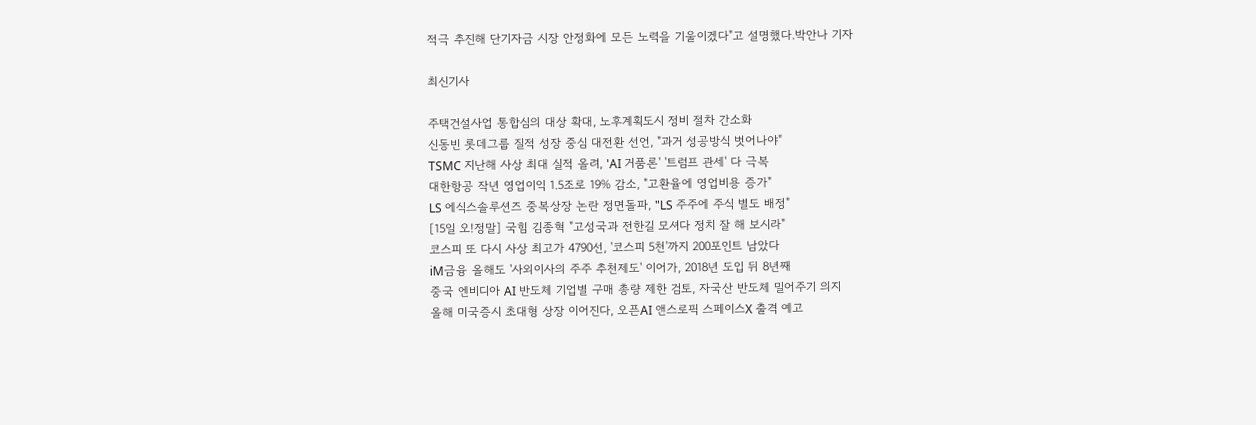적극 추진해 단기자금 시장 안정화에 모든 노력을 기울이겠다"고 설명했다.박안나 기자

최신기사

주택건설사업 통합심의 대상 확대, 노후계획도시 정비 절차 간소화
신동빈 롯데그룹 질적 성장 중심 대전환 선언, "과거 성공방식 벗어나야"
TSMC 지난해 사상 최대 실적 올려, 'AI 거품론' '트럼프 관세' 다 극복
대한항공 작년 영업이익 1.5조로 19% 감소, "고환율에 영업비용 증가"
LS 에식스솔루션즈 중복상장 논란 정면돌파, "LS 주주에 주식 별도 배정"
[15일 오!정말] 국힘 김종혁 "고성국과 전한길 모셔다 정치 잘 해 보시라"
코스피 또 다시 사상 최고가 4790선, '코스피 5천'까지 200포인트 남았다
iM금융 올해도 '사외이사의 주주 추천제도' 이어가, 2018년 도입 뒤 8년째
중국 엔비디아 AI 반도체 기업별 구매 총량 제한 검토, 자국산 반도체 밀어주기 의지
올해 미국증시 초대형 상장 이어진다, 오픈AI 앤스로픽 스페이스X 출격 예고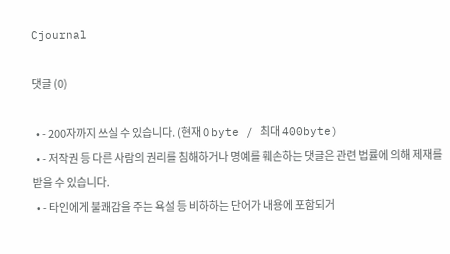Cjournal

댓글 (0)

  • - 200자까지 쓰실 수 있습니다. (현재 0 byte / 최대 400byte)
  • - 저작권 등 다른 사람의 권리를 침해하거나 명예를 훼손하는 댓글은 관련 법률에 의해 제재를 받을 수 있습니다.
  • - 타인에게 불쾌감을 주는 욕설 등 비하하는 단어가 내용에 포함되거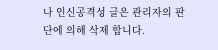나 인신공격성 글은 관리자의 판단에 의해 삭제 합니다.